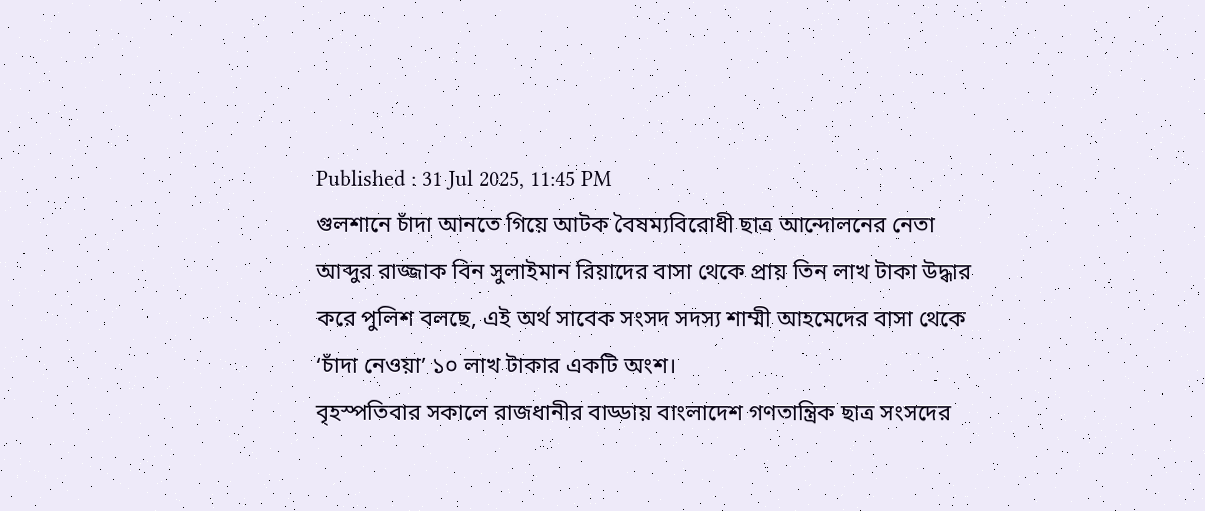Published : 31 Jul 2025, 11:45 PM
গুলশানে চাঁদা আনতে গিয়ে আটক বৈষম্যবিরোধী ছাত্র আন্দোলনের নেতা আব্দুর রাজ্জাক বিন সুলাইমান রিয়াদের বাসা থেকে প্রায় তিন লাখ টাকা উদ্ধার করে পুলিশ বলছে, এই অর্থ সাবেক সংসদ সদস্য শাম্মী আহমেদের বাসা থেকে ‘চাঁদা নেওয়া’ ১০ লাখ টাকার একটি অংশ।
বৃহস্পতিবার সকালে রাজধানীর বাড্ডায় বাংলাদেশ গণতান্ত্রিক ছাত্র সংসদের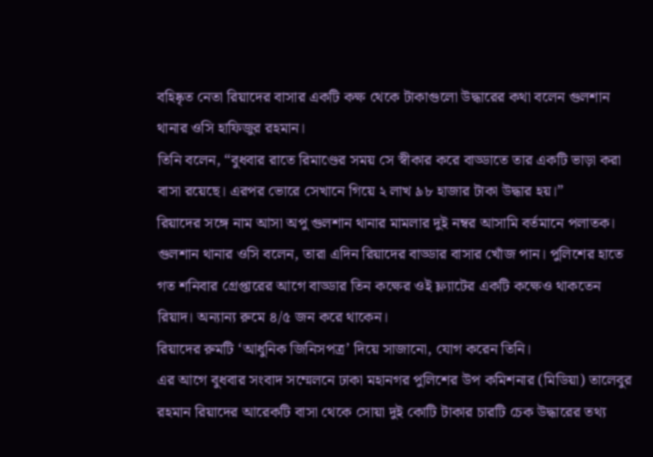বহিষ্কৃত নেতা রিয়াদের বাসার একটি কক্ষ থেকে টাকাগুলো উদ্ধারের কথা বলেন গুলশান থানার ওসি হাফিজুর রহমান।
তিনি বলেন, “বুধবার রাতে রিমাণ্ডের সময় সে স্বীকার করে বাড্ডাতে তার একটি ভাড়া করা বাসা রয়েছে। এরপর ভোরে সেখানে গিয়ে ২ লাখ ৯৮ হাজার টাকা উদ্ধার হয়।”
রিয়াদের সঙ্গে নাম আসা অপু গুলশান থানার মামলার দুই নম্বর আসামি বর্তমানে পলাতক।
গুলশান থানার ওসি বলেন, তারা এদিন রিয়াদের বাড্ডার বাসার খোঁজ পান। পুলিশের হাতে গত শনিবার গ্রেপ্তারের আগে বাড্ডার তিন কক্ষের ওই ফ্ল্যাটের একটি কক্ষেও থাকতেন রিয়াদ। অন্যান্য রুমে ৪/৫ জন করে থাকেন।
রিয়াদের রুমটি ‘আধুনিক জিনিসপত্র’ দিয়ে সাজানো, যোগ করেন তিনি।
এর আগে বুধবার সংবাদ সম্মেলনে ঢাকা মহানগর পুলিশের উপ কমিশনার (মিডিয়া) তালেবুর রহমান রিয়াদের আরেকটি বাসা থেকে সোয়া দুই কোটি টাকার চারটি চেক উদ্ধারের তথ্য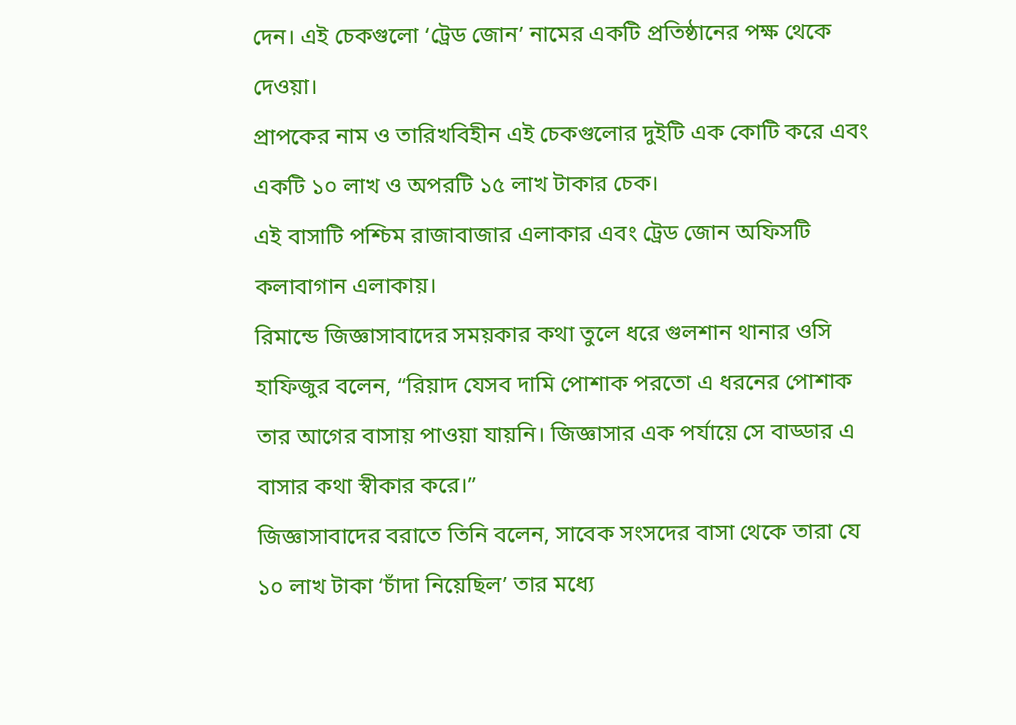দেন। এই চেকগুলো ‘ট্রেড জোন’ নামের একটি প্রতিষ্ঠানের পক্ষ থেকে দেওয়া।
প্রাপকের নাম ও তারিখবিহীন এই চেকগুলোর দুইটি এক কোটি করে এবং একটি ১০ লাখ ও অপরটি ১৫ লাখ টাকার চেক।
এই বাসাটি পশ্চিম রাজাবাজার এলাকার এবং ট্রেড জোন অফিসটি কলাবাগান এলাকায়।
রিমান্ডে জিজ্ঞাসাবাদের সময়কার কথা তুলে ধরে গুলশান থানার ওসি হাফিজুর বলেন, “রিয়াদ যেসব দামি পোশাক পরতো এ ধরনের পোশাক তার আগের বাসায় পাওয়া যায়নি। জিজ্ঞাসার এক পর্যায়ে সে বাড্ডার এ বাসার কথা স্বীকার করে।”
জিজ্ঞাসাবাদের বরাতে তিনি বলেন, সাবেক সংসদের বাসা থেকে তারা যে ১০ লাখ টাকা ‘চাঁদা নিয়েছিল’ তার মধ্যে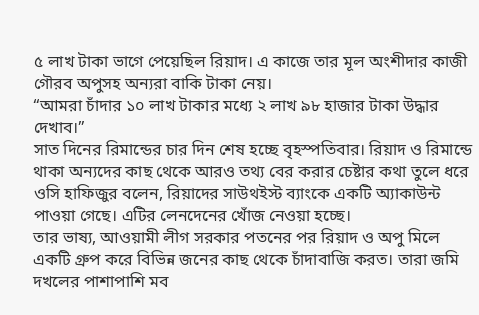৫ লাখ টাকা ভাগে পেয়েছিল রিয়াদ। এ কাজে তার মূল অংশীদার কাজী গৌরব অপুসহ অন্যরা বাকি টাকা নেয়।
“আমরা চাঁদার ১০ লাখ টাকার মধ্যে ২ লাখ ৯৮ হাজার টাকা উদ্ধার দেখাব।”
সাত দিনের রিমান্ডের চার দিন শেষ হচ্ছে বৃহস্পতিবার। রিয়াদ ও রিমান্ডে থাকা অন্যদের কাছ থেকে আরও তথ্য বের করার চেষ্টার কথা তুলে ধরে ওসি হাফিজুর বলেন, রিয়াদের সাউথইস্ট ব্যাংকে একটি অ্যাকাউন্ট পাওয়া গেছে। এটির লেনদেনের খোঁজ নেওয়া হচ্ছে।
তার ভাষ্য, আওয়ামী লীগ সরকার পতনের পর রিয়াদ ও অপু মিলে একটি গ্রুপ করে বিভিন্ন জনের কাছ থেকে চাঁদাবাজি করত। তারা জমি দখলের পাশাপাশি মব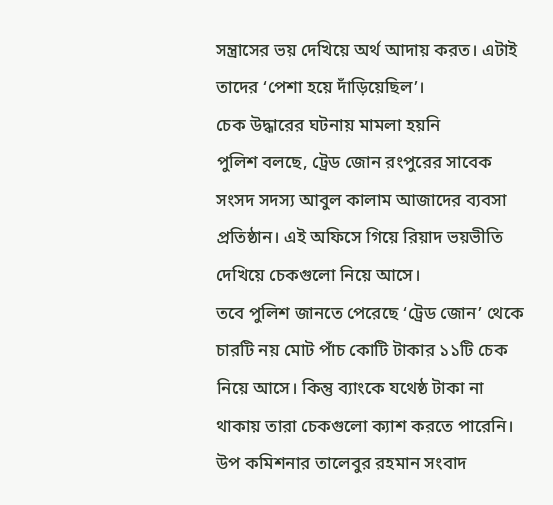সন্ত্রাসের ভয় দেখিয়ে অর্থ আদায় করত। এটাই তাদের ‘পেশা হয়ে দাঁড়িয়েছিল’।
চেক উদ্ধারের ঘটনায় মামলা হয়নি
পুলিশ বলছে, ট্রেড জোন রংপুরের সাবেক সংসদ সদস্য আবুল কালাম আজাদের ব্যবসা প্রতিষ্ঠান। এই অফিসে গিয়ে রিয়াদ ভয়ভীতি দেখিয়ে চেকগুলো নিয়ে আসে।
তবে পুলিশ জানতে পেরেছে ‘ট্রেড জোন’ থেকে চারটি নয় মোট পাঁচ কোটি টাকার ১১টি চেক নিয়ে আসে। কিন্তু ব্যাংকে যথেষ্ঠ টাকা না থাকায় তারা চেকগুলো ক্যাশ করতে পারেনি।
উপ কমিশনার তালেবুর রহমান সংবাদ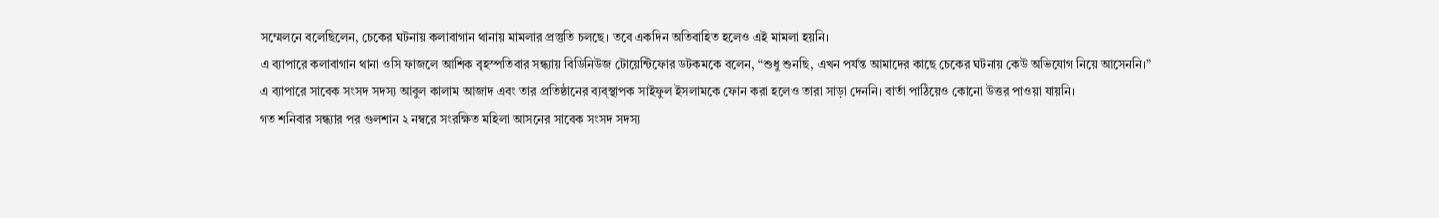সম্মেলনে বলেছিলেন, চেকের ঘটনায় কলাবাগান থানায় মামলার প্রস্তুতি চলছে। তবে একদিন অতিবাহিত হলেও এই মামলা হয়নি।
এ ব্যাপারে কলাবাগান থানা ওসি ফাজলে আশিক বৃহস্পতিবার সন্ধ্যায় বিডিনিউজ টোয়েন্টিফোর ডটকমকে বলেন, “শুধু শুনছি, এখন পর্যন্ত আমাদের কাছে চেকের ঘটনায় কেউ অভিযোগ নিয়ে আসেননি।”
এ ব্যাপারে সাবেক সংসদ সদস্য আবুল কালাম আজাদ এবং তার প্রতিষ্ঠানের ব্যব্স্থাপক সাইফুল ইসলামকে ফোন করা হলেও তারা সাড়া দেননি। বার্তা পাঠিয়েও কোনো উত্তর পাওয়া যায়নি।
গত শনিবার সন্ধ্যার পর গুলশান ২ নম্বরে সংরক্ষিত মহিলা আসনের সাবেক সংসদ সদস্য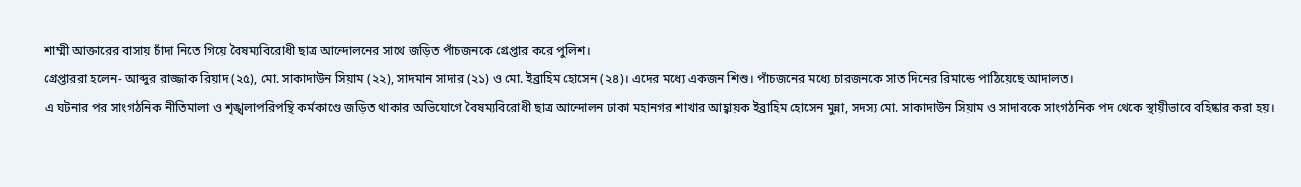শাম্মী আক্তারের বাসায় চাঁদা নিতে গিয়ে বৈষম্যবিরোধী ছাত্র আন্দোলনের সাথে জড়িত পাঁচজনকে গ্রেপ্তার করে পুলিশ।
গ্রেপ্তাররা হলেন- আব্দুর রাজ্জাক রিয়াদ (২৫), মো. সাকাদাউন সিয়াম (২২), সাদমান সাদার (২১) ও মো. ইব্রাহিম হোসেন (২৪)। এদের মধ্যে একজন শিশু। পাঁচজনের মধ্যে চারজনকে সাত দিনের রিমান্ডে পাঠিয়েছে আদালত।
এ ঘটনার পর সাংগঠনিক নীতিমালা ও শৃঙ্খলাপরিপন্থি কর্মকাণ্ডে জড়িত থাকার অভিযোগে বৈষম্যবিরোধী ছাত্র আন্দোলন ঢাকা মহানগর শাখার আহ্বায়ক ইব্রাহিম হোসেন মুন্না, সদস্য মো. সাকাদাউন সিয়াম ও সাদাবকে সাংগঠনিক পদ থেকে স্থায়ীভাবে বহিষ্কার করা হয়।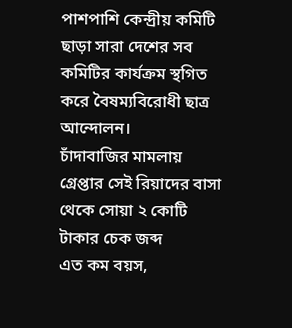পাশপাশি কেন্দ্রীয় কমিটি ছাড়া সারা দেশের সব কমিটির কার্যক্রম স্থগিত করে বৈষম্যবিরোধী ছাত্র আন্দোলন।
চাঁদাবাজির মামলায় গ্রেপ্তার সেই রিয়াদের বাসা থেকে সোয়া ২ কোটি টাকার চেক জব্দ
এত কম বয়স,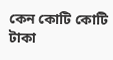কেন কোটি কোটি টাকা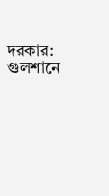দরকার: গুলশানে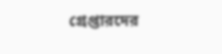গ্রেপ্তারদের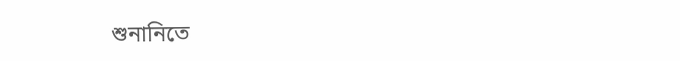শুনানিতে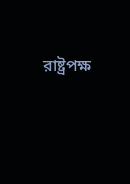রাষ্ট্রপক্ষ